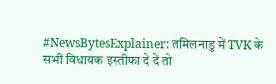#NewsBytesExplainer: तमिलनाडु में TVK के सभी विधायक इस्तीफा दे दें तो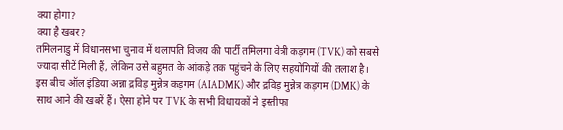क्या होगा?
क्या है खबर?
तमिलनाडु में विधानसभा चुनाव में थलापति विजय की पार्टी तमिलगा वेत्री कड़गम (TVK) को सबसे ज्यादा सीटें मिली हैं, लेकिन उसे बहुमत के आंकड़े तक पहुंचने के लिए सहयोगियों की तलाश है। इस बीच ऑल इंडिया अन्ना द्रविड़ मुन्नेत्र कड़गम (AIADMK) और द्रविड़ मुन्नेत्र कड़गम (DMK) के साथ आने की खबरें हैं। ऐसा होने पर TVK के सभी विधायकों ने इस्तीफा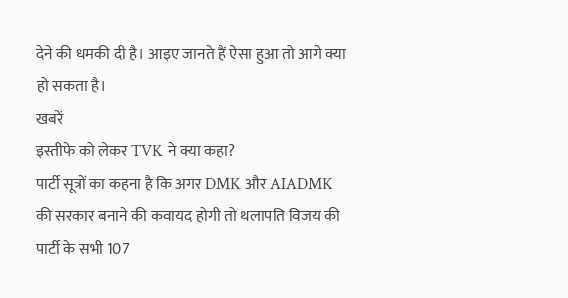देने की धमकी दी है। आइए जानते हैं ऐसा हुआ तो आगे क्या हो सकता है।
खबरें
इस्तीफे को लेकर TVK ने क्या कहा?
पार्टी सूत्रों का कहना है कि अगर DMK और AIADMK की सरकार बनाने की कवायद होगी तो थलापति विजय की पार्टी के सभी 107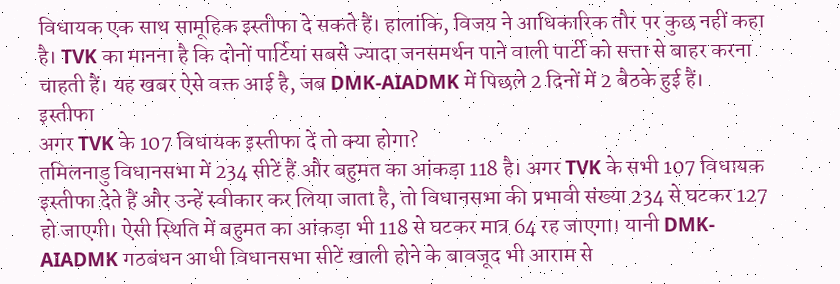विधायक एक साथ सामूहिक इस्तीफा दे सकते हैं। हालांकि, विजय ने आधिकारिक तौर पर कुछ नहीं कहा है। TVK का मानना है कि दोनों पार्टियां सबसे ज्यादा जनसमर्थन पाने वाली पार्टी को सत्ता से बाहर करना चाहती हैं। यह खबर ऐसे वक्त आई है, जब DMK-AIADMK में पिछले 2 दिनों में 2 बैठके हुई हैं।
इस्तीफा
अगर TVK के 107 विधायक इस्तीफा दें तो क्या होगा?
तमिलनाडु विधानसभा में 234 सीटें हैं और बहुमत का आंकड़ा 118 है। अगर TVK के सभी 107 विधायक इस्तीफा देते हैं और उन्हें स्वीकार कर लिया जाता है, तो विधानसभा की प्रभावी संख्या 234 से घटकर 127 हो जाएगी। ऐसी स्थिति में बहुमत का आंकड़ा भी 118 से घटकर मात्र 64 रह जाएगा। यानी DMK-AIADMK गठबंधन आधी विधानसभा सीटें खाली होने के बावजूद भी आराम से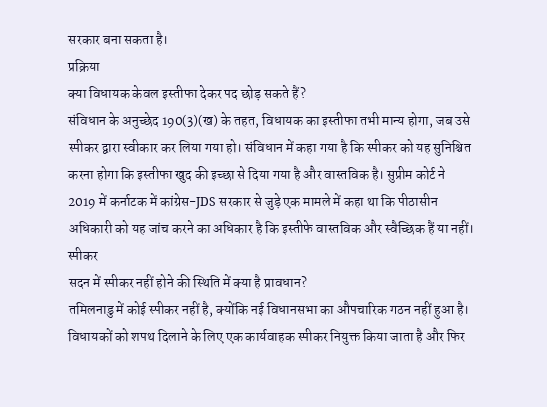सरकार बना सकता है।
प्रक्रिया
क्या विधायक केवल इस्तीफा देकर पद छोड़ सकते हैं?
संविधान के अनुच्छेद 190(3)(ख) के तहत, विधायक का इस्तीफा तभी मान्य होगा, जब उसे स्पीकर द्वारा स्वीकार कर लिया गया हो। संविधान में कहा गया है कि स्पीकर को यह सुनिश्चित करना होगा कि इस्तीफा खुद की इच्छा से दिया गया है और वास्तविक है। सुप्रीम कोर्ट ने 2019 में कर्नाटक में कांग्रेस-JDS सरकार से जुड़े एक मामले में कहा था कि पीठासीन अधिकारी को यह जांच करने का अधिकार है कि इस्तीफे वास्तविक और स्वैच्छिक हैं या नहीं।
स्पीकर
सदन में स्पीकर नहीं होने की स्थिति में क्या है प्रावधान?
तमिलनाडु में कोई स्पीकर नहीं है, क्योंकि नई विधानसभा का औपचारिक गठन नहीं हुआ है। विधायकों को शपथ दिलाने के लिए एक कार्यवाहक स्पीकर नियुक्त किया जाता है और फिर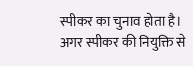स्पीकर का चुनाव होता है। अगर स्पीकर की नियुक्ति से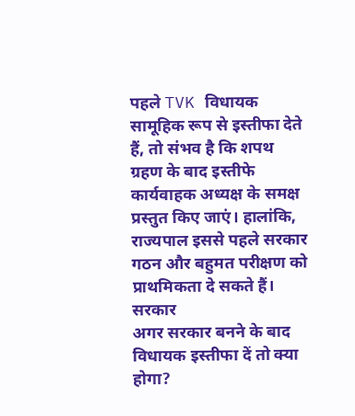पहले TVK विधायक सामूहिक रूप से इस्तीफा देते हैं, तो संभव है कि शपथ ग्रहण के बाद इस्तीफे कार्यवाहक अध्यक्ष के समक्ष प्रस्तुत किए जाएं। हालांकि, राज्यपाल इससे पहले सरकार गठन और बहुमत परीक्षण को प्राथमिकता दे सकते हैं।
सरकार
अगर सरकार बनने के बाद विधायक इस्तीफा दें तो क्या होगा?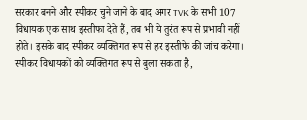सरकार बनने और स्पीकर चुने जाने के बाद अगर TVK के सभी 107 विधायक एक साथ इस्तीफा देते हैं, तब भी ये तुरंत रूप से प्रभावी नहीं होते। इसके बाद स्पीकर व्यक्तिगत रूप से हर इस्तीफे की जांच करेगा। स्पीकर विधायकों को व्यक्तिगत रूप से बुला सकता है,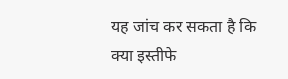यह जांच कर सकता है कि क्या इस्तीफे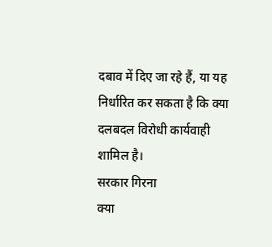दबाव में दिए जा रहे हैं, या यह निर्धारित कर सकता है कि क्या दलबदल विरोधी कार्यवाही शामिल है।
सरकार गिरना
क्या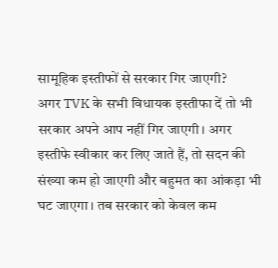सामूहिक इस्तीफों से सरकार गिर जाएगी?
अगर TVK के सभी विधायक इस्तीफा दें तो भी सरकार अपने आप नहीं गिर जाएगी। अगर इस्तीफे स्वीकार कर लिए जाते हैं, तो सदन की संख्या कम हो जाएगी और बहुमत का आंकड़ा भी घट जाएगा। तब सरकार को केवल कम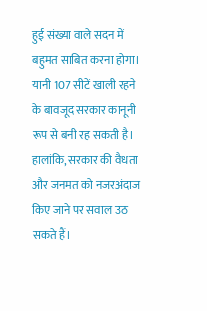हुई संख्या वाले सदन में बहुमत साबित करना होगा। यानी 107 सीटें खाली रहने के बावजूद सरकार कानूनी रूप से बनी रह सकती है। हालांकि, सरकार की वैधता और जनमत को नजरअंदाज किए जाने पर सवाल उठ सकते हैं।